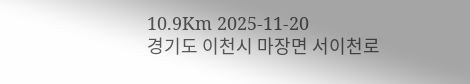10.9Km 2025-11-20
경기도 이천시 마장면 서이천로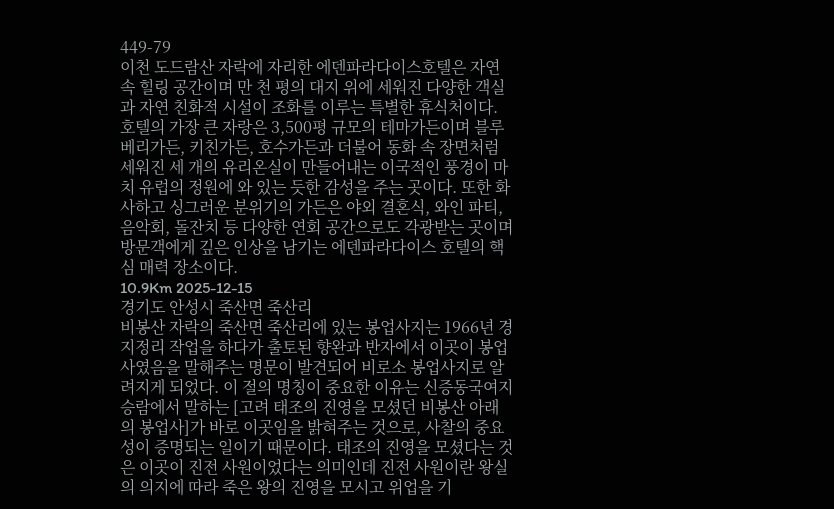449-79
이천 도드람산 자락에 자리한 에덴파라다이스호텔은 자연 속 힐링 공간이며 만 천 평의 대지 위에 세워진 다양한 객실과 자연 친화적 시설이 조화를 이루는 특별한 휴식처이다. 호텔의 가장 큰 자랑은 3,500평 규모의 테마가든이며 블루베리가든, 키친가든, 호수가든과 더불어 동화 속 장면처럼 세워진 세 개의 유리온실이 만들어내는 이국적인 풍경이 마치 유럽의 정원에 와 있는 듯한 감성을 주는 곳이다. 또한 화사하고 싱그러운 분위기의 가든은 야외 결혼식, 와인 파티, 음악회, 돌잔치 등 다양한 연회 공간으로도 각광받는 곳이며 방문객에게 깊은 인상을 남기는 에덴파라다이스 호텔의 핵심 매력 장소이다.
10.9Km 2025-12-15
경기도 안성시 죽산면 죽산리
비봉산 자락의 죽산면 죽산리에 있는 봉업사지는 1966년 경지정리 작업을 하다가 출토된 향완과 반자에서 이곳이 봉업사였음을 말해주는 명문이 발견되어 비로소 봉업사지로 알려지게 되었다. 이 절의 명칭이 중요한 이유는 신증동국여지승람에서 말하는 [고려 태조의 진영을 모셨던 비봉산 아래의 봉업사]가 바로 이곳임을 밝혀주는 것으로, 사찰의 중요성이 증명되는 일이기 때문이다. 태조의 진영을 모셨다는 것은 이곳이 진전 사원이었다는 의미인데 진전 사원이란 왕실의 의지에 따라 죽은 왕의 진영을 모시고 위업을 기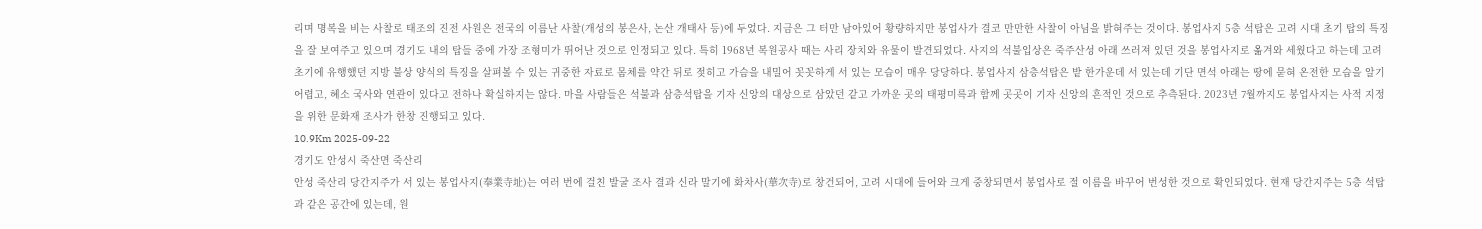리며 명복을 비는 사찰로 태조의 진전 사원은 전국의 이름난 사찰(개성의 봉은사, 논산 개태사 등)에 두었다. 지금은 그 터만 남아있어 황량하지만 봉업사가 결코 만만한 사찰이 아님을 밝혀주는 것이다. 봉업사지 5층 석탑은 고려 시대 초기 탑의 특징을 잘 보여주고 있으며 경기도 내의 탑들 중에 가장 조형미가 뛰어난 것으로 인정되고 있다. 특히 1968년 복원공사 때는 사리 장치와 유물이 발견되었다. 사지의 석불입상은 죽주산성 아래 쓰러져 있던 것을 봉업사지로 옮겨와 세웠다고 하는데 고려 초기에 유행했던 지방 불상 양식의 특징을 살펴볼 수 있는 귀중한 자료로 몸체를 약간 뒤로 젖히고 가슴을 내밀어 꼿꼿하게 서 있는 모습이 매우 당당하다. 봉업사지 삼층석탑은 밭 한가운데 서 있는데 기단 면석 아래는 땅에 묻혀 온전한 모습을 알기 어렵고, 혜소 국사와 연관이 있다고 전하나 확실하지는 않다. 마을 사람들은 석불과 삼층석탑을 기자 신앙의 대상으로 삼았던 같고 가까운 곳의 태평미륵과 함께 곳곳이 기자 신앙의 흔적인 것으로 추측된다. 2023년 7월까지도 봉업사지는 사적 지정을 위한 문화재 조사가 한창 진행되고 있다.
10.9Km 2025-09-22
경기도 안성시 죽산면 죽산리
안성 죽산리 당간지주가 서 있는 봉업사지(奉業寺址)는 여러 번에 걸친 발굴 조사 결과 신라 말기에 화차사(華次寺)로 창건되어, 고려 시대에 들어와 크게 중창되면서 봉업사로 절 이름을 바꾸어 번성한 것으로 확인되었다. 현재 당간지주는 5층 석탑과 같은 공간에 있는데, 원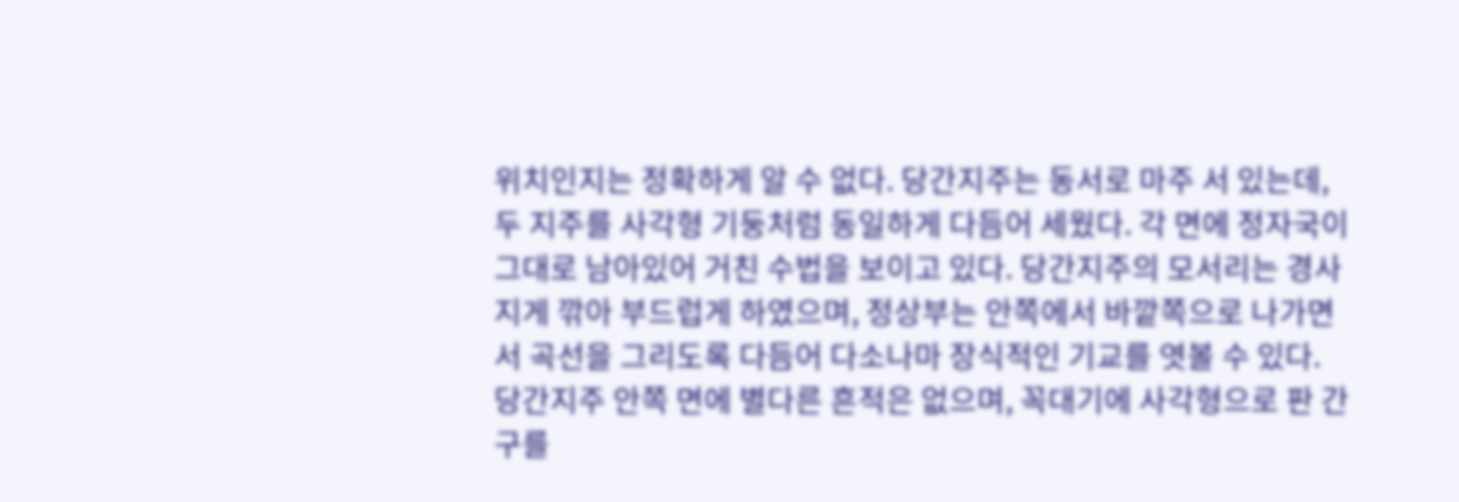위치인지는 정확하게 알 수 없다. 당간지주는 동서로 마주 서 있는데, 두 지주를 사각형 기둥처럼 동일하게 다듬어 세웠다. 각 면에 정자국이 그대로 남아있어 거친 수법을 보이고 있다. 당간지주의 모서리는 경사지게 깎아 부드럽게 하였으며, 정상부는 안쪽에서 바깥쪽으로 나가면서 곡선을 그리도록 다듬어 다소나마 장식적인 기교를 엿볼 수 있다. 당간지주 안쪽 면에 별다른 흔적은 없으며, 꼭대기에 사각형으로 판 간구를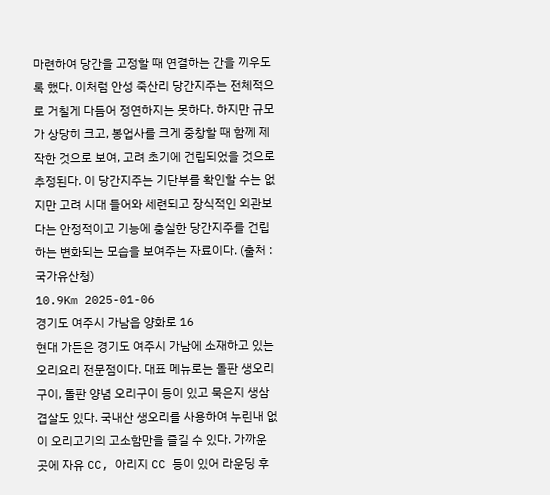마련하여 당간을 고정할 때 연결하는 간을 끼우도록 했다. 이처럼 안성 죽산리 당간지주는 전체적으로 거칠게 다듬어 정연하지는 못하다. 하지만 규모가 상당히 크고, 봉업사를 크게 중창할 때 함께 제작한 것으로 보여, 고려 초기에 건립되었을 것으로 추정된다. 이 당간지주는 기단부를 확인할 수는 없지만 고려 시대 들어와 세련되고 장식적인 외관보다는 안정적이고 기능에 충실한 당간지주를 건립하는 변화되는 모습을 보여주는 자료이다. (출처 : 국가유산청)
10.9Km 2025-01-06
경기도 여주시 가남읍 양화로 16
현대 가든은 경기도 여주시 가남에 소재하고 있는 오리요리 전문점이다. 대표 메뉴로는 돌판 생오리 구이, 돌판 양념 오리구이 등이 있고 묵은지 생삼겹살도 있다. 국내산 생오리를 사용하여 누린내 없이 오리고기의 고소함만을 즐길 수 있다. 가까운 곳에 자유 CC, 아리지 CC 등이 있어 라운딩 후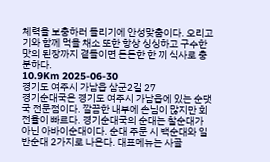체력을 보충하러 들리기에 안성맞춤이다. 오리고기와 함께 먹을 채소 또한 항상 싱싱하고 구수한 맛의 된장까지 곁들이면 든든한 한 끼 식사로 충분하다.
10.9Km 2025-06-30
경기도 여주시 가남읍 삼군2길 27
경기순대국은 경기도 여주시 가남읍에 있는 순댓국 전문점이다. 깔끔한 내부에 손님이 많지만 회전율이 빠르다. 경기순대국의 순대는 찰순대가 아닌 아바이순대이다. 순대 주문 시 백순대와 일반순대 2가지로 나온다. 대표메뉴는 사골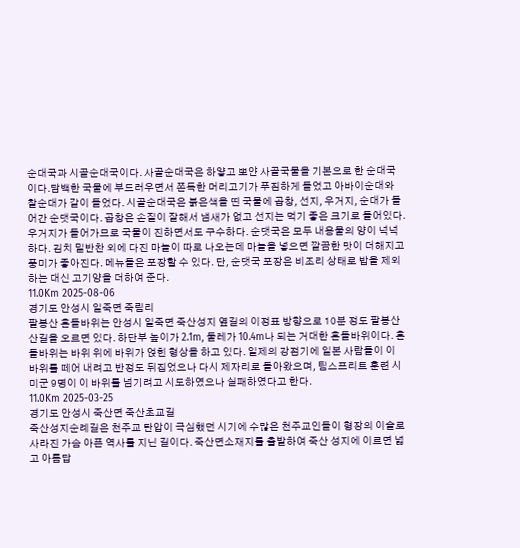순대국과 시골순대국이다. 사골순대국은 하얗고 뽀얀 사골국물을 기본으로 한 순대국이다.담백한 국물에 부드러우면서 쫀득한 머리고기가 푸짐하게 들었고 아바이순대와 찰순대가 같이 들었다. 시골순대국은 붉은색을 띤 국물에 곱창, 선지, 우거지, 순대가 들어간 순댓국이다. 곱창은 손질이 잘해서 냄새가 없고 선지는 먹기 좋은 크기로 들어있다. 우거지가 들어가므로 국물이 진하면서도 구수하다. 순댓국은 모두 내용물의 양이 넉넉하다. 김치 밑반찬 외에 다진 마늘이 따로 나오는데 마늘을 넣으면 깔끔한 맛이 더해지고 풍미가 좋아진다. 메뉴들은 포장할 수 있다. 단, 순댓국 포장은 비조리 상태로 밥을 제외하는 대신 고기양을 더하여 준다.
11.0Km 2025-08-06
경기도 안성시 일죽면 죽림리
팔봉산 흔들바위는 안성시 일죽면 죽산성지 옆길의 이정표 방향으로 10분 정도 팔봉산 산길을 오르면 있다. 하단부 높이가 2.1m, 둘레가 10.4m나 되는 거대한 흔들바위이다. 흔들바위는 바위 위에 바위가 얹힌 형상을 하고 있다. 일제의 강점기에 일본 사람들이 이 바위를 떼어 내려고 반정도 뒤집었으나 다시 제자리로 돌아왔으며, 팀스프리트 훈련 시 미군 9명이 이 바위를 넘기려고 시도하였으나 실패하였다고 한다.
11.0Km 2025-03-25
경기도 안성시 죽산면 죽산초교길
죽산성지순례길은 천주교 탄압이 극심했던 시기에 수많은 천주교인들이 형장의 이슬로 사라진 가슴 아픈 역사를 지닌 길이다. 죽산면소재지를 출발하여 죽산 성지에 이르면 넓고 아름답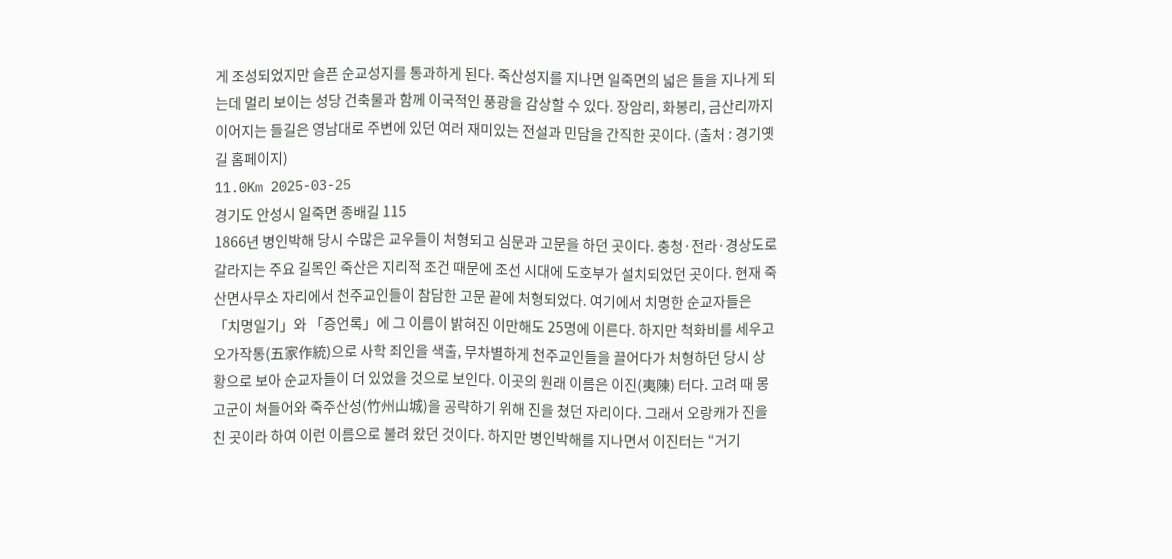게 조성되었지만 슬픈 순교성지를 통과하게 된다. 죽산성지를 지나면 일죽면의 넓은 들을 지나게 되는데 멀리 보이는 성당 건축물과 함께 이국적인 풍광을 감상할 수 있다. 장암리, 화봉리, 금산리까지 이어지는 들길은 영남대로 주변에 있던 여러 재미있는 전설과 민담을 간직한 곳이다. (출처 : 경기옛길 홈페이지)
11.0Km 2025-03-25
경기도 안성시 일죽면 종배길 115
1866년 병인박해 당시 수많은 교우들이 처형되고 심문과 고문을 하던 곳이다. 충청·전라·경상도로 갈라지는 주요 길목인 죽산은 지리적 조건 때문에 조선 시대에 도호부가 설치되었던 곳이다. 현재 죽산면사무소 자리에서 천주교인들이 참담한 고문 끝에 처형되었다. 여기에서 치명한 순교자들은 「치명일기」와 「증언록」에 그 이름이 밝혀진 이만해도 25명에 이른다. 하지만 척화비를 세우고 오가작통(五家作統)으로 사학 죄인을 색출, 무차별하게 천주교인들을 끌어다가 처형하던 당시 상황으로 보아 순교자들이 더 있었을 것으로 보인다. 이곳의 원래 이름은 이진(夷陳) 터다. 고려 때 몽고군이 쳐들어와 죽주산성(竹州山城)을 공략하기 위해 진을 쳤던 자리이다. 그래서 오랑캐가 진을 친 곳이라 하여 이런 이름으로 불려 왔던 것이다. 하지만 병인박해를 지나면서 이진터는 “거기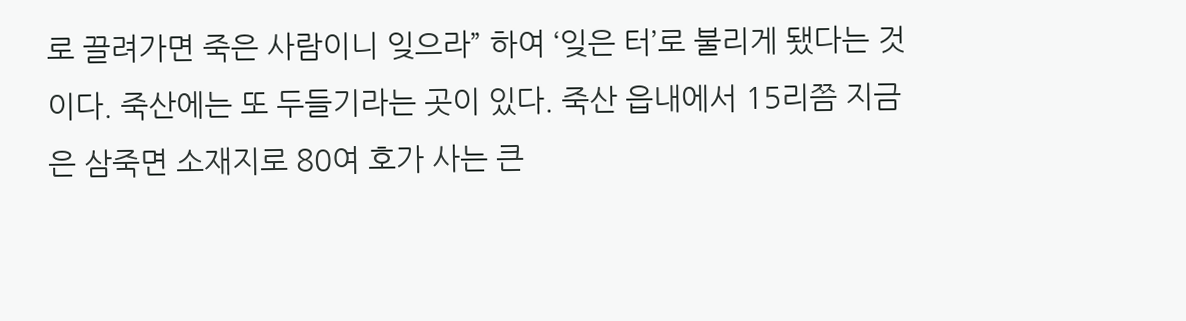로 끌려가면 죽은 사람이니 잊으라” 하여 ‘잊은 터’로 불리게 됐다는 것이다. 죽산에는 또 두들기라는 곳이 있다. 죽산 읍내에서 15리쯤 지금은 삼죽면 소재지로 80여 호가 사는 큰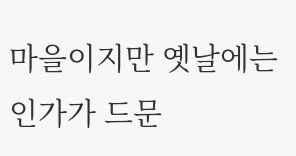마을이지만 옛날에는 인가가 드문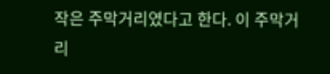작은 주막거리였다고 한다. 이 주막거리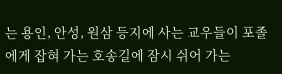는 용인, 안성, 원삼 등지에 사는 교우들이 포졸에게 잡혀 가는 호송길에 잠시 쉬어 가는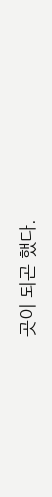곳이 되곤 했다.